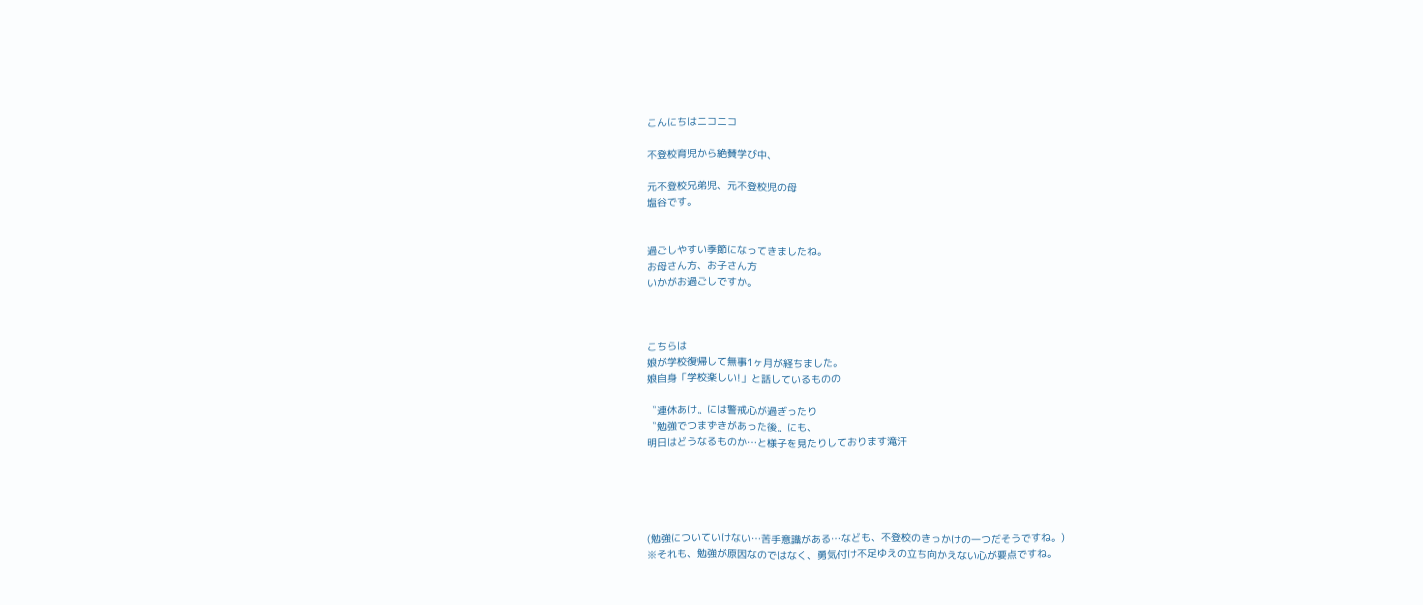こんにちはニコニコ

不登校育児から絶賛学び中、

元不登校兄弟児、元不登校児の母
塩谷です。


過ごしやすい季節になってきましたね。
お母さん方、お子さん方
いかがお過ごしですか。



こちらは
娘が学校復帰して無事1ヶ月が経ちました。
娘自身「学校楽しい!」と話しているものの

〝連休あけ〟には警戒心が過ぎったり
〝勉強でつまずきがあった後〟にも、
明日はどうなるものか…と様子を見たりしております滝汗





(勉強についていけない…苦手意識がある…なども、不登校のきっかけの一つだそうですね。)
※それも、勉強が原因なのではなく、勇気付け不足ゆえの立ち向かえない心が要点ですね。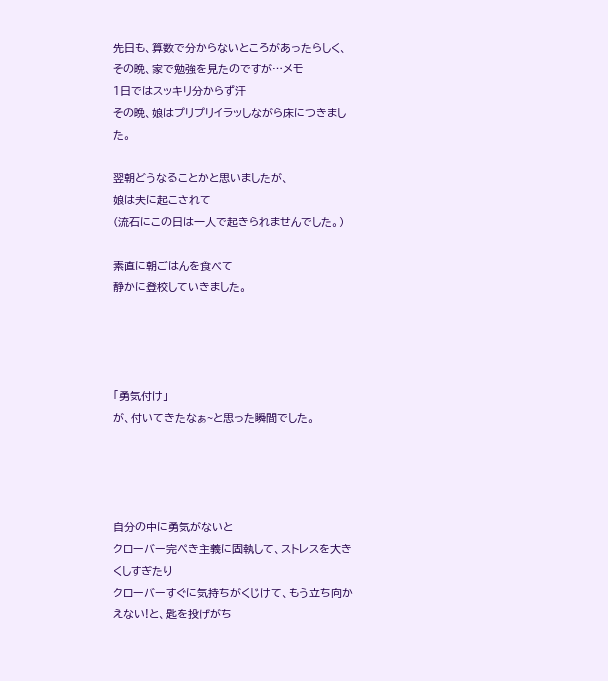先日も、算数で分からないところがあったらしく、
その晩、家で勉強を見たのですが…メモ
1日ではスッキリ分からず汗
その晩、娘はプリプリイラッしながら床につきました。

翌朝どうなることかと思いましたが、
娘は夫に起こされて
(流石にこの日は一人で起きられませんでした。)

素直に朝ごはんを食べて
静かに登校していきました。




「勇気付け」
が、付いてきたなぁ~と思った瞬間でした。




自分の中に勇気がないと
クローバー完ぺき主義に固執して、ストレスを大きくしすぎたり
クローバーすぐに気持ちがくじけて、もう立ち向かえない!と、匙を投げがち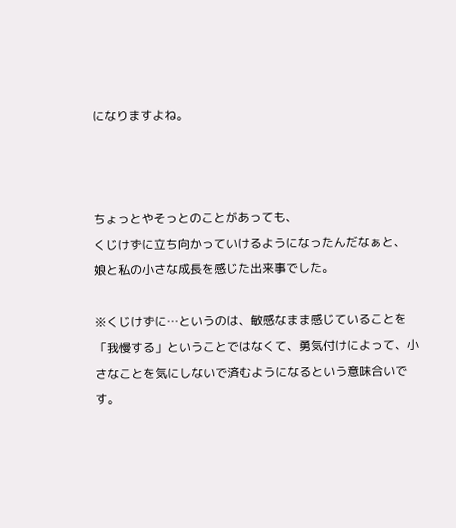になりますよね。



ちょっとやそっとのことがあっても、
くじけずに立ち向かっていけるようになったんだなぁと、
娘と私の小さな成長を感じた出来事でした。

※くじけずに…というのは、敏感なまま感じていることを「我慢する」ということではなくて、勇気付けによって、小さなことを気にしないで済むようになるという意味合いです。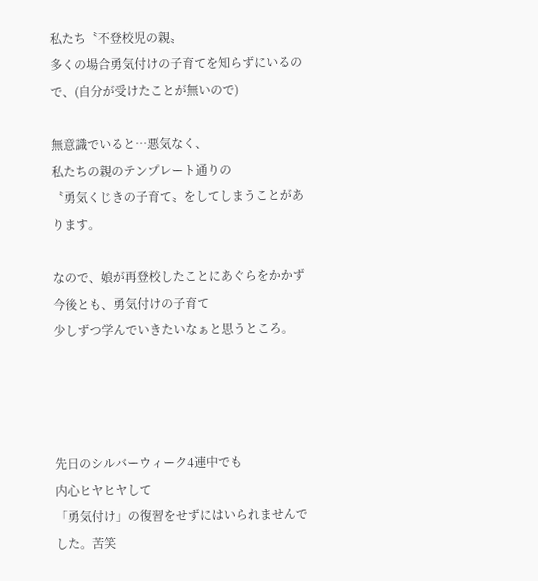私たち〝不登校児の親〟
多くの場合勇気付けの子育てを知らずにいるので、(自分が受けたことが無いので)

無意識でいると…悪気なく、
私たちの親のテンプレート通りの
〝勇気くじきの子育て〟をしてしまうことがあります。

なので、娘が再登校したことにあぐらをかかず
今後とも、勇気付けの子育て
少しずつ学んでいきたいなぁと思うところ。




先日のシルバーウィーク4連中でも
内心ヒヤヒヤして
「勇気付け」の復習をせずにはいられませんでした。苦笑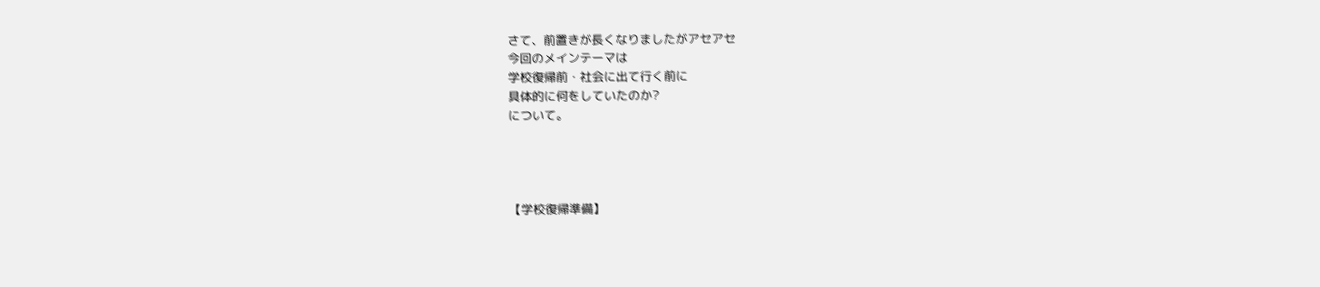さて、前置きが長くなりましたがアセアセ
今回のメインテーマは
学校復帰前・社会に出て行く前に
具体的に何をしていたのか?
について。




【学校復帰準備】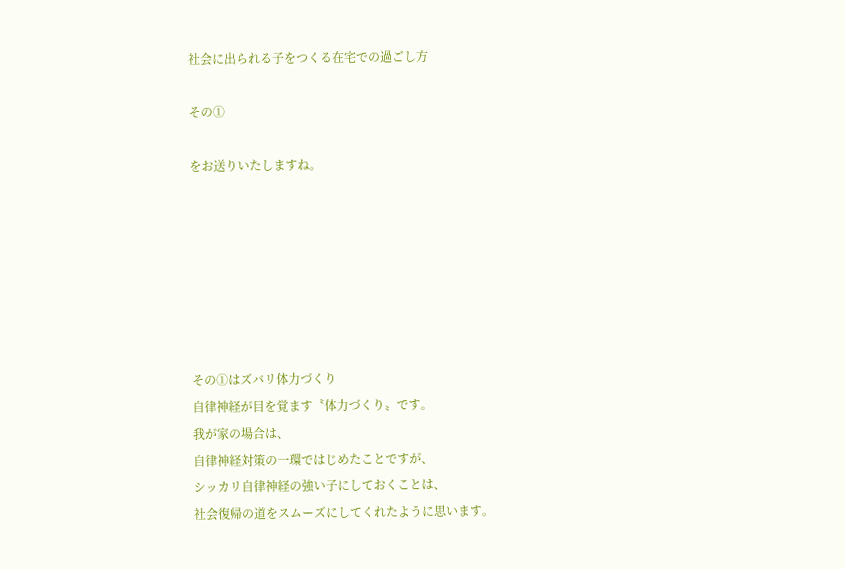社会に出られる子をつくる在宅での過ごし方

その①

をお送りいたしますね。







その①はズバリ体力づくり
自律神経が目を覚ます〝体力づくり〟です。
我が家の場合は、
自律神経対策の一環ではじめたことですが、
シッカリ自律神経の強い子にしておくことは、
社会復帰の道をスムーズにしてくれたように思います。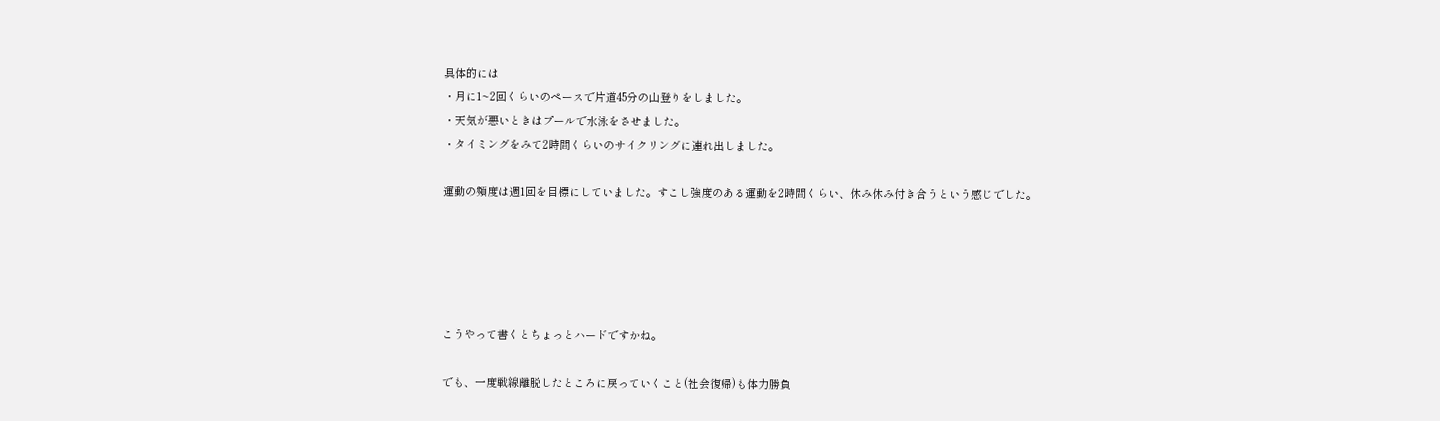具体的には
・月に1~2回くらいのペースで片道45分の山登りをしました。
・天気が悪いときはプールで水泳をさせました。
・タイミングをみて2時間くらいのサイクリングに連れ出しました。

運動の頻度は週1回を目標にしていました。すこし強度のある運動を2時間くらい、休み休み付き合うという感じでした。





こうやって書くとちょっとハードですかね。

でも、一度戦線離脱したところに戻っていくこと(社会復帰)も体力勝負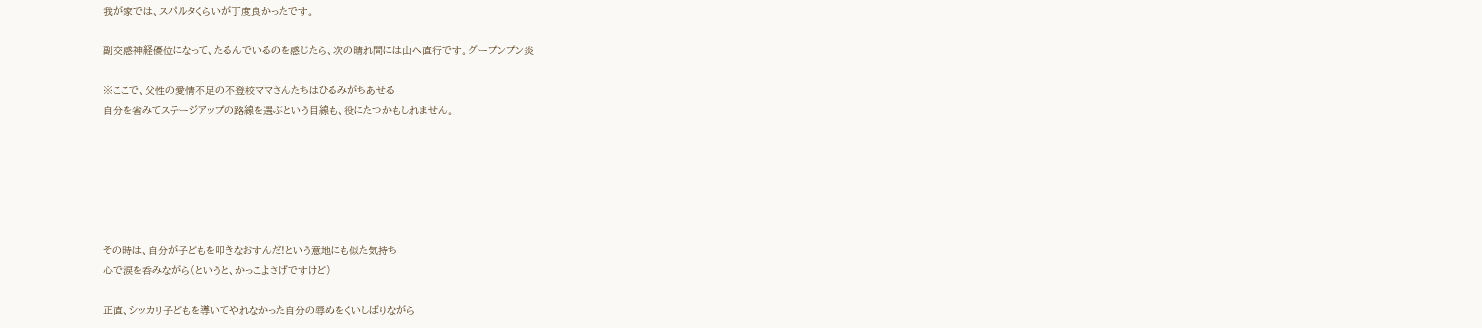我が家では、スパルタくらいが丁度良かったです。

副交感神経優位になって、たるんでいるのを感じたら、次の晴れ間には山へ直行です。グープンプン炎

※ここで、父性の愛情不足の不登校ママさんたちはひるみがちあせる
自分を省みてステージアップの路線を選ぶという目線も、役にたつかもしれません。






その時は、自分が子どもを叩きなおすんだ!という意地にも似た気持ち
心で涙を呑みながら(というと、かっこよさげですけど)

正直、シッカリ子どもを導いてやれなかった自分の辱めをくいしばりながら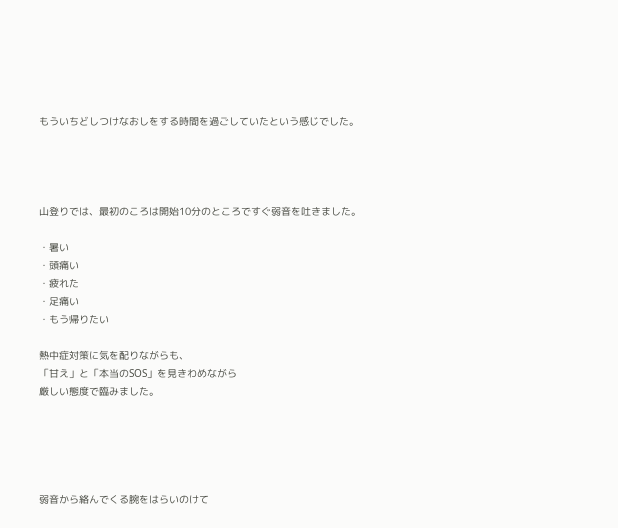もういちどしつけなおしをする時間を過ごしていたという感じでした。




山登りでは、最初のころは開始10分のところですぐ弱音を吐きました。

・暑い
・頭痛い
・疲れた
・足痛い
・もう帰りたい

熱中症対策に気を配りながらも、
「甘え」と「本当のSOS」を見きわめながら
厳しい態度で臨みました。





弱音から絡んでくる腕をはらいのけて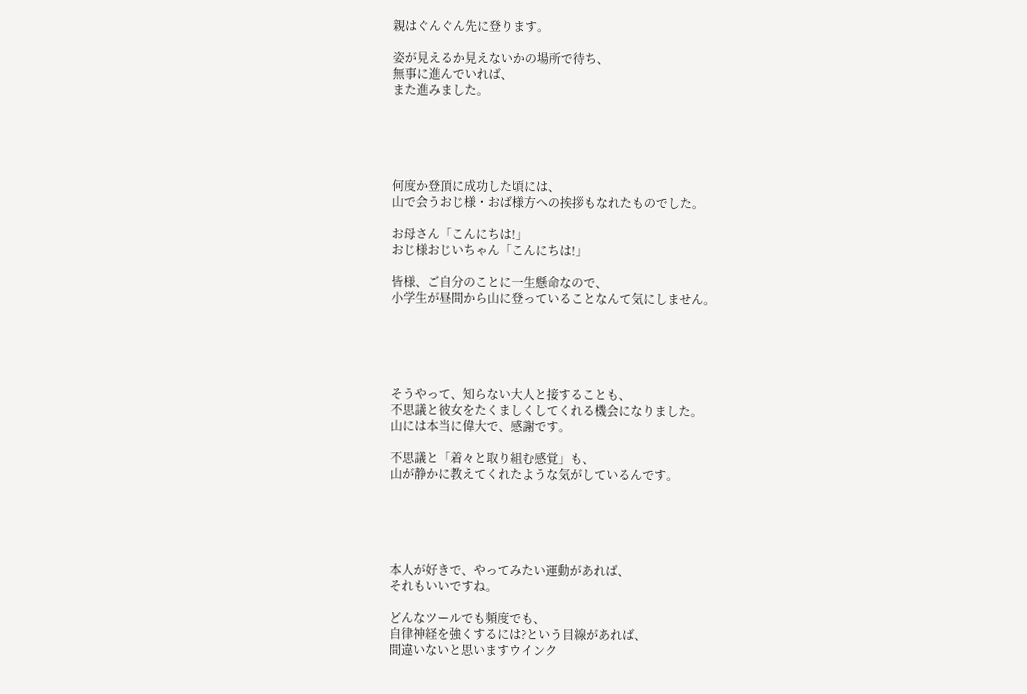親はぐんぐん先に登ります。

姿が見えるか見えないかの場所で待ち、
無事に進んでいれば、
また進みました。





何度か登頂に成功した頃には、
山で会うおじ様・おば様方への挨拶もなれたものでした。

お母さん「こんにちは!」
おじ様おじいちゃん「こんにちは!」

皆様、ご自分のことに一生懸命なので、
小学生が昼間から山に登っていることなんて気にしません。





そうやって、知らない大人と接することも、
不思議と彼女をたくましくしてくれる機会になりました。
山には本当に偉大で、感謝です。

不思議と「着々と取り組む感覚」も、
山が静かに教えてくれたような気がしているんです。





本人が好きで、やってみたい運動があれば、
それもいいですね。

どんなツールでも頻度でも、
自律神経を強くするには?という目線があれば、
間違いないと思いますウインク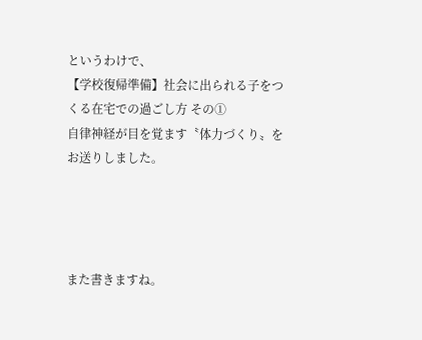というわけで、
【学校復帰準備】社会に出られる子をつくる在宅での過ごし方 その①
自律神経が目を覚ます〝体力づくり〟をお送りしました。




また書きますね。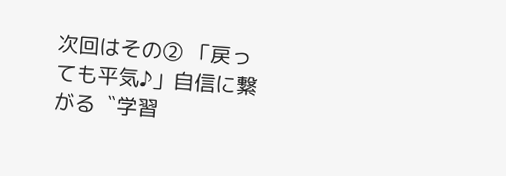次回はその② 「戻っても平気♪」自信に繋がる〝学習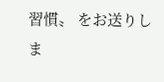習慣〟 をお送りしま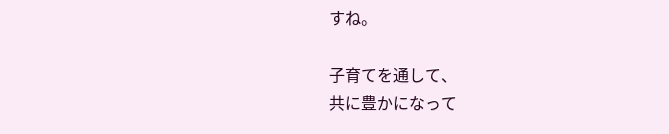すね。

子育てを通して、
共に豊かになって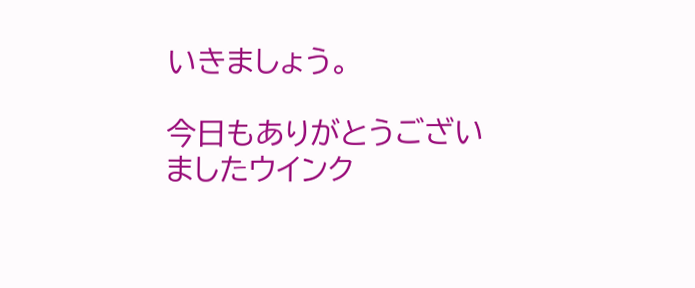いきましょう。

今日もありがとうございましたウインク